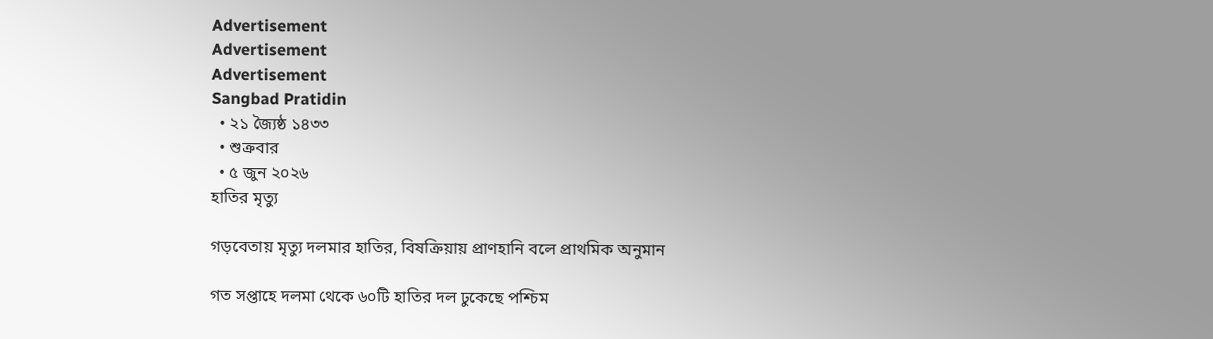Advertisement
Advertisement
Advertisement
Sangbad Pratidin
  • ২১ জ্যৈষ্ঠ ১৪৩৩
  • শুক্রবার
  • ৫ জুন ২০২৬
হাতির মৃত্যু

গড়বেতায় মৃত্যু দলমার হাতির, বিষক্রিয়ায় প্রাণহানি বলে প্রাথমিক অনুমান

গত সপ্তাহে দলমা থেকে ৬০টি হাতির দল ঢুকেছে পশ্চিম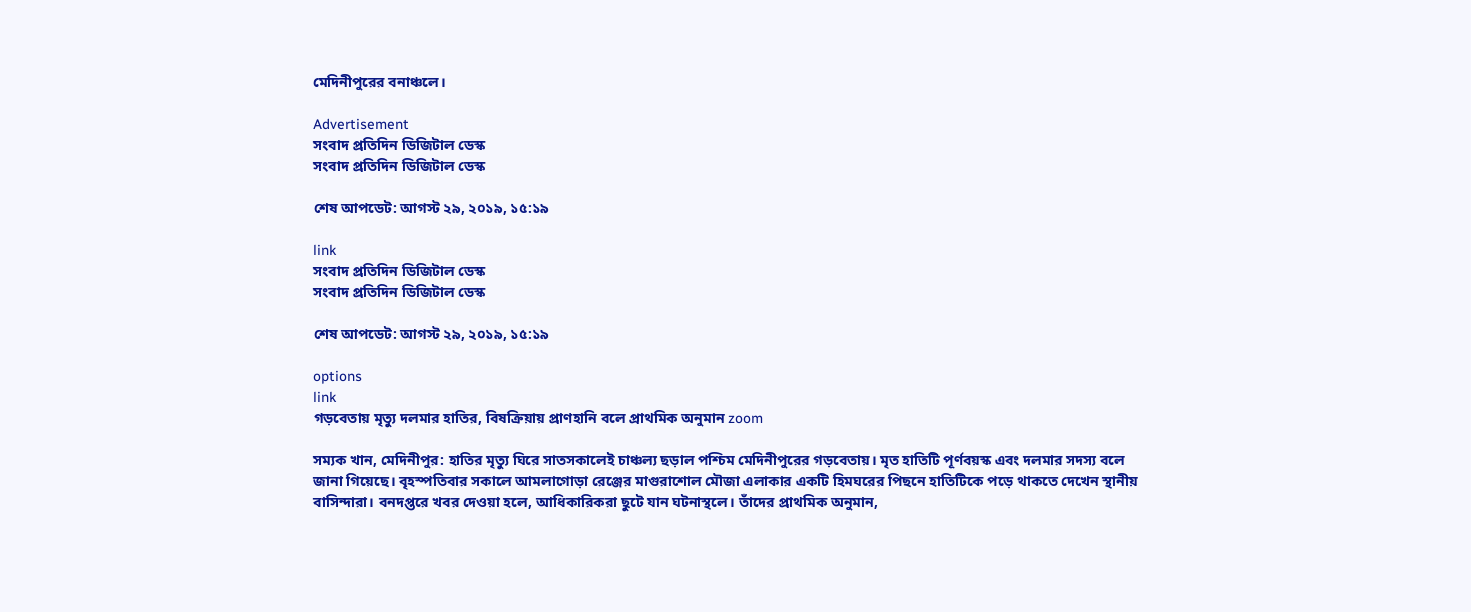মেদিনীপুরের বনাঞ্চলে।

Advertisement
সংবাদ প্রতিদিন ডিজিটাল ডেস্ক
সংবাদ প্রতিদিন ডিজিটাল ডেস্ক

শেষ আপডেট: আগস্ট ২৯, ২০১৯, ১৫:১৯

link
সংবাদ প্রতিদিন ডিজিটাল ডেস্ক
সংবাদ প্রতিদিন ডিজিটাল ডেস্ক

শেষ আপডেট: আগস্ট ২৯, ২০১৯, ১৫:১৯

options
link
গড়বেতায় মৃত্যু দলমার হাতির, বিষক্রিয়ায় প্রাণহানি বলে প্রাথমিক অনুমান zoom

সম্যক খান, মেদিনীপুর: হাতির মৃত্যু ঘিরে সাতসকালেই চাঞ্চল্য ছড়াল পশ্চিম মেদিনীপুরের গড়বেতায়। মৃত হাতিটি পূর্ণবয়স্ক এবং দলমার সদস্য বলে জানা গিয়েছে। বৃহস্পতিবার সকালে আমলাগোড়া রেঞ্জের মাগুরাশোল মৌজা এলাকার একটি হিমঘরের পিছনে হাতিটিকে পড়ে থাকতে দেখেন স্থানীয় বাসিন্দারা। বনদপ্তরে খবর দেওয়া হলে, আধিকারিকরা ছুটে যান ঘটনাস্থলে। তাঁদের প্রাথমিক অনুমান,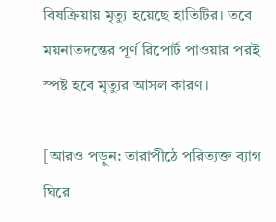বিষক্রিয়ায় মৃত্যু হয়েছে হাতিটির। তবে ময়নাতদন্তের পূর্ণ রিপোর্ট পাওয়ার পরই স্পষ্ট হবে মৃত্যুর আসল কারণ।

[আরও পড়ুন: তারাপীঠে পরিত্যক্ত ব্যাগ ঘিরে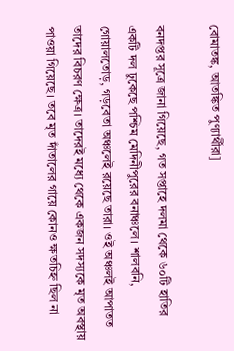বোমাতঙ্ক, আতঙ্কিত পুণ্যার্থীরা]

বনদপ্তর সূত্রে জানা গিয়েছে, গত সপ্তাহে দলমা থেকে ৬০টি হাতির একটি দল ঢুকেছে পশ্চিম মেদিনীপুরের বনাঞ্চলে। শালবনি, গোয়ালতোড়, গড়বেতা অঞ্চলেই রয়েছে তারা। ওই অঞ্চলই আপাতত তাদের বিচরণ ক্ষেত্র। তাদেরই মধ্যে থেকে একজন সদস্যকে মৃত অবস্থায় পাওয়া গিয়েছে। তবে মৃত দাঁতালের গায়ে কোনও ক্ষতচিহ্ন ছিল না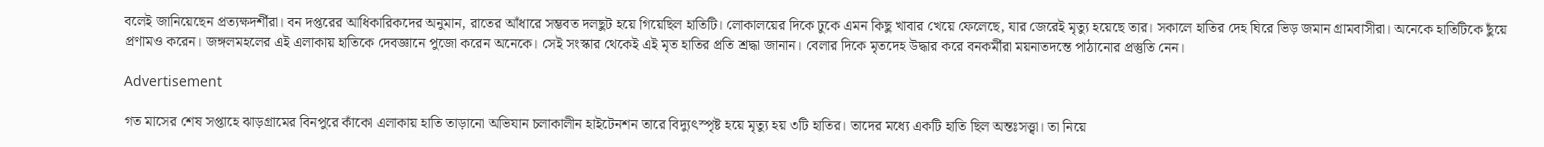বলেই জানিয়েছেন প্রত্যক্ষদর্শীরা। বন দপ্তরের আধিকারিকদের অনুমান, রাতের আঁধারে সম্ভবত দলছুট হয়ে গিয়েছিল হাতিটি। লোকালয়ের দিকে ঢুকে এমন কিছু খাবার খেয়ে ফেলেছে, যার জেরেই মৃত্যু হয়েছে তার। সকালে হাতির দেহ ঘিরে ভিড় জমান গ্রামবাসীরা। অনেকে হাতিটিকে ছুঁয়ে প্রণামও করেন। জঙ্গলমহলের এই এলাকায় হাতিকে দেবজ্ঞানে পুজো করেন অনেকে। সেই সংস্কার থেকেই এই মৃত হাতির প্রতি শ্রদ্ধা জানান। বেলার দিকে মৃতদেহ উদ্ধার করে বনকর্মীরা ময়নাতদন্তে পাঠানোর প্রস্তুতি নেন।

Advertisement

গত মাসের শেষ সপ্তাহে ঝাড়গ্রামের বিনপুরে কাঁকো এলাকায় হাতি তাড়ানো অভিযান চলাকালীন হাইটেনশন তারে বিদ্যুৎস্পৃষ্ট হয়ে মৃত্যু হয় ৩টি হাতির। তাদের মধ্যে একটি হাতি ছিল অন্তঃসত্ত্বা। তা নিয়ে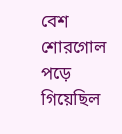বেশ শোরগোল পড়ে গিয়েছিল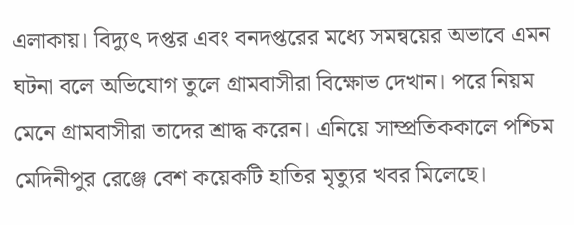এলাকায়। বিদ্যুৎ দপ্তর এবং বনদপ্তরের মধ্যে সমন্বয়ের অভাবে এমন ঘটনা বলে অভিযোগ তুলে গ্রামবাসীরা বিক্ষোভ দেখান। পরে নিয়ম মেনে গ্রামবাসীরা তাদের শ্রাদ্ধ করেন। এনিয়ে সাম্প্রতিককালে পশ্চিম মেদিনীপুর রেঞ্জে বেশ কয়েকটি হাতির মৃত্যুর খবর মিলেছে।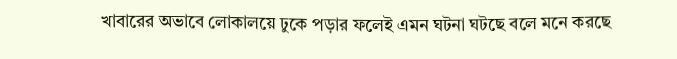খাবারের অভাবে লোকালয়ে ঢুকে পড়ার ফলেই এমন ঘটনা ঘটছে বলে মনে করছে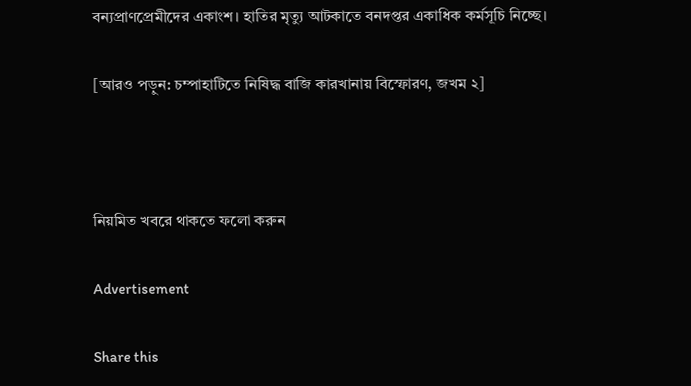বন্যপ্রাণপ্রেমীদের একাংশ। হাতির মৃত্যু আটকাতে বনদপ্তর একাধিক কর্মসূচি নিচ্ছে।

[আরও পড়ুন: চম্পাহাটিতে নিষিদ্ধ বাজি কারখানায় বিস্ফোরণ, জখম ২]



নিয়মিত খবরে থাকতে ফলো করুন

Advertisement

Share this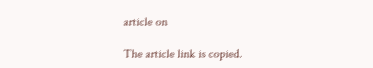article on

The article link is copied.